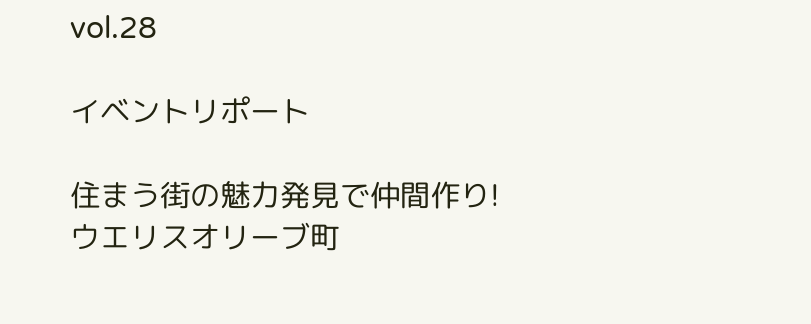vol.28

イベントリポート

住まう街の魅力発見で仲間作り!
ウエリスオリーブ町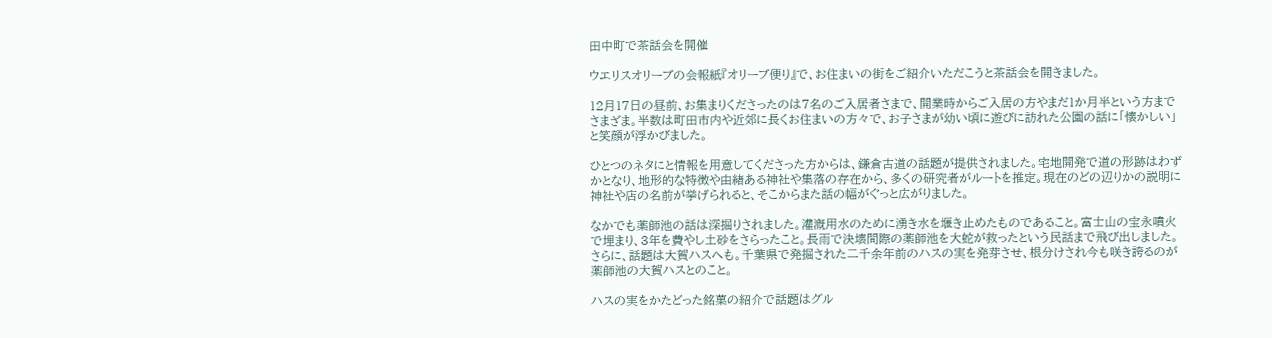田中町で茶話会を開催

ウエリスオリーブの会報紙『オリーブ便り』で、お住まいの街をご紹介いただこうと茶話会を開きました。

12月17日の昼前、お集まりくださったのは7名のご入居者さまで、開業時からご入居の方やまだ1か月半という方までさまざま。半数は町田市内や近郊に長くお住まいの方々で、お子さまが幼い頃に遊びに訪れた公園の話に「懐かしい」と笑顔が浮かびました。

ひとつのネタにと情報を用意してくださった方からは、鎌倉古道の話題が提供されました。宅地開発で道の形跡はわずかとなり、地形的な特徴や由緒ある神社や集落の存在から、多くの研究者がルートを推定。現在のどの辺りかの説明に神社や店の名前が挙げられると、そこからまた話の幅がぐっと広がりました。

なかでも薬師池の話は深掘りされました。灌漑用水のために湧き水を堰き止めたものであること。富士山の宝永噴火で埋まり、3年を費やし土砂をさらったこと。長雨で決壊間際の薬師池を大蛇が救ったという民話まで飛び出しました。さらに、話題は大賀ハスへも。千葉県で発掘された二千余年前のハスの実を発芽させ、根分けされ今も咲き誇るのが薬師池の大賀ハスとのこと。

ハスの実をかたどった銘菓の紹介で話題はグル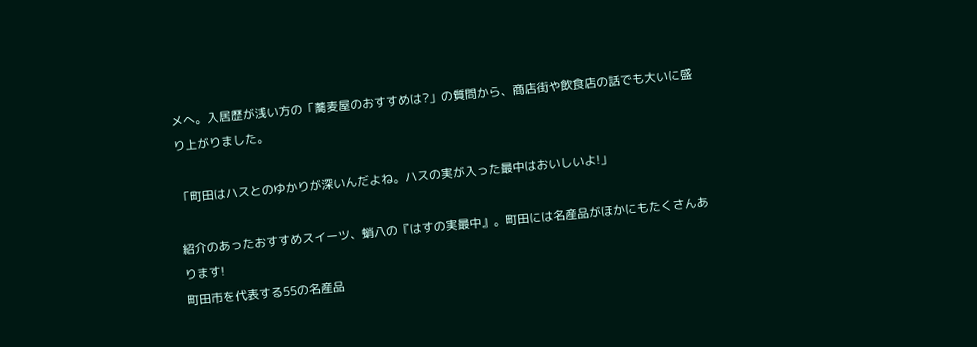メへ。入居歴が浅い方の「蕎麦屋のおすすめは?」の質問から、商店街や飲食店の話でも大いに盛り上がりました。

「町田はハスとのゆかりが深いんだよね。ハスの実が入った最中はおいしいよ!」

紹介のあったおすすめスイーツ、蛸八の『はすの実最中』。町田には名産品がほかにもたくさんあります!
町田市を代表する55の名産品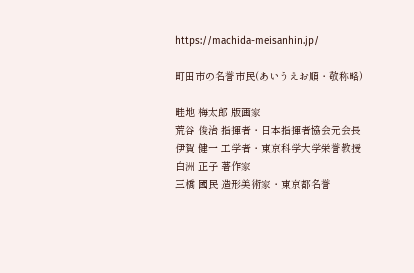https://machida-meisanhin.jp/

町田市の名誉市民(あいうえお順・敬称略)

畦地 梅太郎 版画家
荒谷 俊治 指揮者・日本指揮者協会元会長
伊賀 健一 工学者・東京科学大学栄誉教授
白洲 正子 著作家
三橋 國民 造形美術家・東京都名誉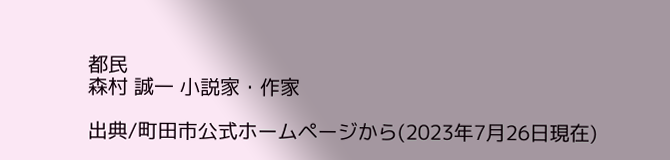都民
森村 誠一 小説家・作家

出典/町田市公式ホームページから(2023年7月26日現在)